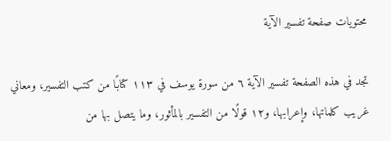محتويات صفحة تفسير الآية

تجد في هذه الصفحة تفسير الآية ٦ من سورة يوسف في ١١٣ كتابًا من كتب التفسير، ومعاني غريب كلماتها، وإعرابها، و١٢ قولًا من التفسير بالمأثور، وما يتصل بها من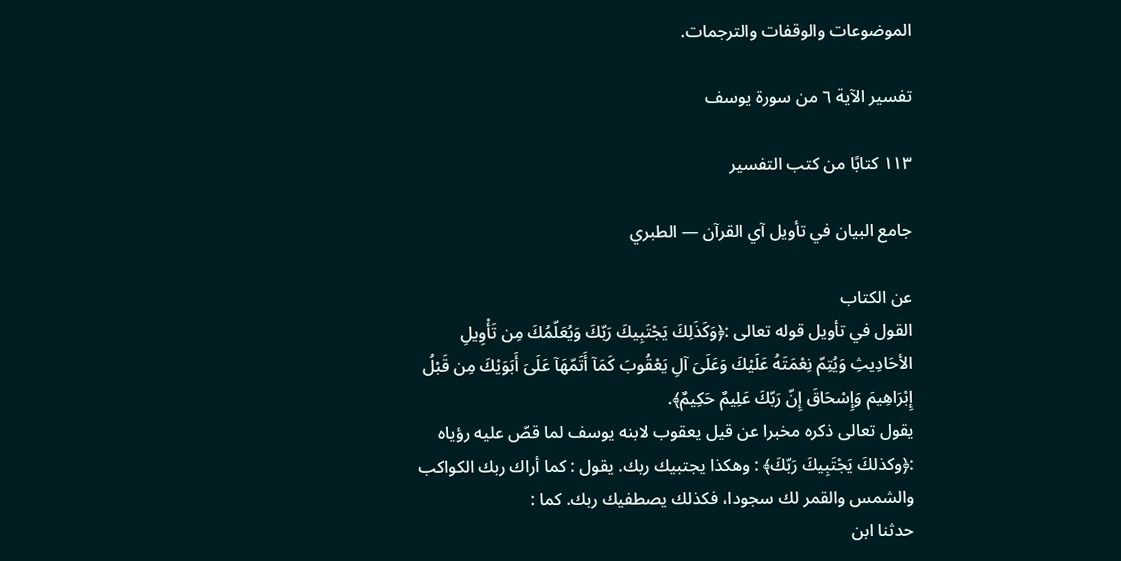الموضوعات والوقفات والترجمات.

تفسير الآية ٦ من سورة يوسف

١١٣ كتابًا من كتب التفسير

جامع البيان في تأويل آي القرآن — الطبري

عن الكتاب
القول في تأويل قوله تعالى :﴿وَكَذَلِكَ يَجْتَبِيكَ رَبّكَ وَيُعَلّمُكَ مِن تَأْوِيلِ الأحَادِيثِ وَيُتِمّ نِعْمَتَهُ عَلَيْكَ وَعَلَىَ آلِ يَعْقُوبَ كَمَآ أَتَمّهَآ عَلَىَ أَبَوَيْكَ مِن قَبْلُ إِبْرَاهِيمَ وَإِسْحَاقَ إِنّ رَبّكَ عَلِيمٌ حَكِيمٌ﴾.
يقول تعالى ذكره مخبرا عن قيل يعقوب لابنه يوسف لما قصّ عليه رؤياه :﴿وكذلكَ يَجْتَبِيكَ رَبّكَ﴾ : وهكذا يجتبيك ربك. يقول : كما أراك ربك الكواكب والشمس والقمر لك سجودا، فكذلك يصطفيك ربك. كما :
حدثنا ابن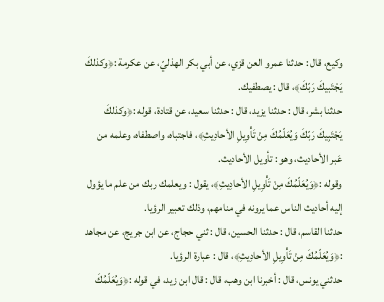وكيع، قال : حدثنا عمرو العن قزي، عن أبي بكر الهذليّ، عن عكرمة :﴿وكذلكَ يَجْتَبيكَ رَبّكَ﴾، قال : يصطفيك.
حدثنا بشر، قال : حدثنا يزيد، قال : حدثنا سعيد، عن قتادة، قوله :﴿وكذلكَ يَجْتَبِيكَ رَبّكَ وَيُعَلّمُكَ مِنْ تَأْوِيلِ الأحادِيثِ﴾، فاجتباه، واصطفاه، وعلمه من عَبر الأحاديث، وهو : تأويل الأحاديث.
وقوله :﴿وَيُعَلّمُكَ مِنْ تَأْوِيلِ الأحادِيثِ﴾، يقول : ويعلمك ربك من علم ما يؤول إليه أحاديث الناس عما يرونه في منامهم، وذلك تعبير الرؤيا.
حدثنا القاسم، قال : حدثنا الحسين، قال : ثني حجاج، عن ابن جريج، عن مجاهد :﴿وَيُعَلّمُكَ مِنْ تَأْوِيلِ الأحادِيثِ﴾، قال : عبارة الرؤيا.
حدثني يونس، قال : أخبرنا ابن وهب، قال : قال ابن زيد، في قوله :﴿وَيُعَلّمُكَ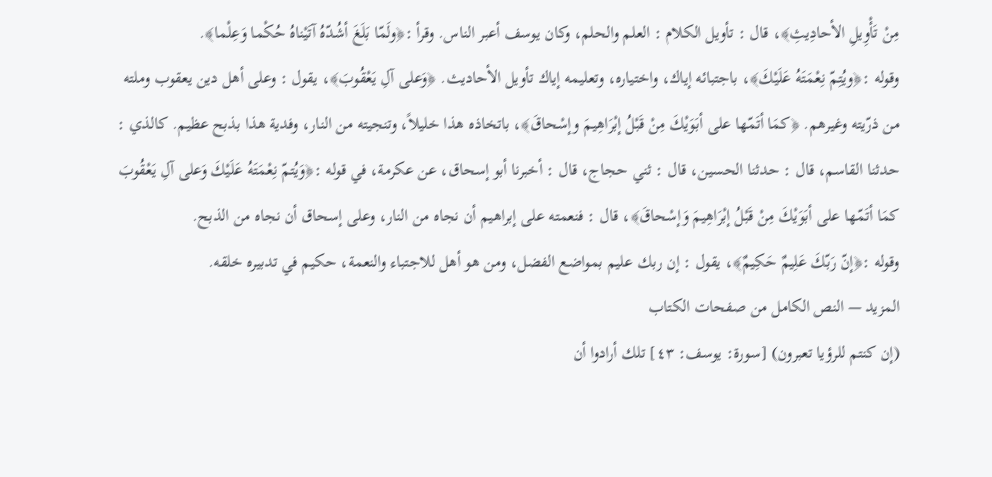مِنْ تَأْوِيلِ الأحادِيثِ﴾، قال : تأويل الكلام : العلم والحلم، وكان يوسف أعبر الناس. وقرأ :﴿ولَمّا بَلَغَ أشُدّهُ آتَيْناهُ حُكْما وَعِلْما﴾.
وقوله :﴿ويُتِمّ نِعْمَتَهُ عَلَيْكَ﴾، باجتبائه إياك، واختياره، وتعليمه إياك تأويل الأحاديث. ﴿وَعلى آلِ يَعْقُوبَ﴾، يقول : وعلى أهل دين يعقوب وملته من ذرّيته وغيرهم. ﴿كمَا أتَمّها على أبَوَيْكَ مِنْ قَبْلُ إبْرَاهِيمَ وإسْحاقَ﴾، باتخاذه هذا خليلاً، وتنجيته من النار، وفدية هذا بذبح عظيم. كالذي :
حدثنا القاسم، قال : حدثنا الحسين، قال : ثني حجاج، قال : أخبرنا أبو إسحاق، عن عكرمة، في قوله :﴿وَيُتمّ نِعْمَتَهُ عَلَيْكَ وَعلى آلِ يَعْقُوبَ كمَا أتَمّها على أبَوَيْكَ مِنْ قَبْلُ إبْرَاهِيمَ وَإسْحاقَ﴾، قال : فنعمته على إبراهيم أن نجاه من النار، وعلى إسحاق أن نجاه من الذبح.
وقوله :﴿إنّ رَبّكَ عَلِيمٌ حَكِيمٌ﴾، يقول : إن ربك عليم بمواضع الفضل، ومن هو أهل للاجتباء والنعمة، حكيم في تدبيره خلقه.
المزيد — النص الكامل من صفحات الكتاب
(إن كنتم للرؤيا تعبرون) [سورة: يوسف: ٤٣] تلك أرادوا أن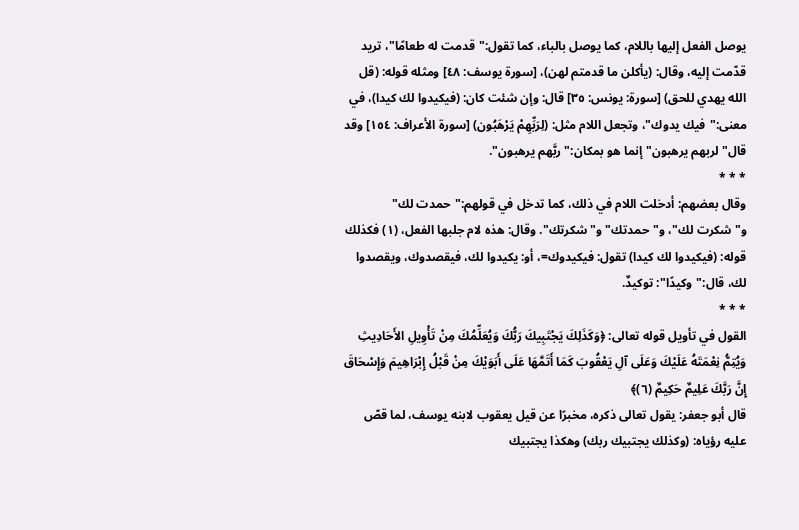يوصل الفعل إليها باللام، كما يوصل بالباء، كما تقول:"قدمت له طعامًا"، تريد قدّمت إليه، وقال: (يأكلن ما قدمتم لهن)، [سورة يوسف: ٤٨] ومثله قوله: (قل الله يهدي للحق) [سورة: يونس: ٣٥] قال: وإن شئت كان: (فيكيدوا لك كيدا)، في معنى:"فيك يدوك"، وتجعل اللام مثل: (لِرَبِّهِمْ يَرْهَبُون) [سورة الأعراف: ١٥٤] وقد قال"لربهم يرهبون" إنما هو بمكان:"ربَّهم يرهبون".
* * *
وقال بعضهم: أدخلت اللام في ذلك، كما تدخل في قولهم:"حمدت لك" و"شكرت لك"، و"حمدتك" و"شكرتك". وقال: هذه لام جلبها الفعل، (١) فكذلك قوله: (فيكيدوا لك كيدا) تقول: فيكيدوك=، أو: يكيدوا لك، فيقصدوك، ويقصدوا لك، قال:"وكيدًا": توكيدٌ.
* * *
القول في تأويل قوله تعالى: ﴿وَكَذَلِكَ يَجْتَبِيكَ رَبُّكَ وَيُعَلِّمُكَ مِنْ تَأْوِيلِ الأَحَادِيثِ وَيُتِمُّ نِعْمَتَهُ عَلَيْكَ وَعَلَى آلِ يَعْقُوبَ كَمَا أَتَمَّهَا عَلَى أَبَوَيْكَ مِنْ قَبْلُ إِبْرَاهِيمَ وَإِسْحَاقَ إِنَّ رَبَّكَ عَلِيمٌ حَكِيمٌ (٦)﴾
قال أبو جعفر: يقول تعالى ذكره، مخبرًا عن قيل يعقوب لابنه يوسف، لما قصّ عليه رؤياه: (وكذلك يجتبيك ربك) وهكذا يجتبيك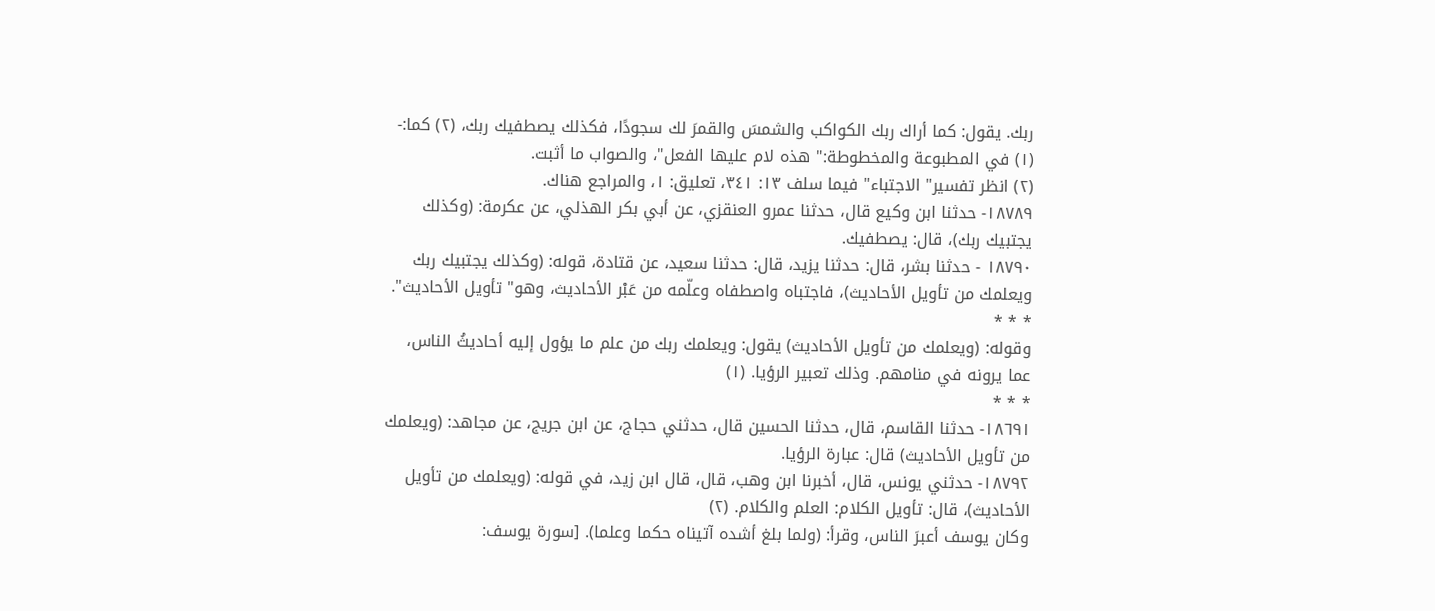ربك. يقول: كما أراك ربك الكواكب والشمسَ والقمرَ لك سجودًا، فكذلك يصطفيك ربك، (٢) كما:-
(١) في المطبوعة والمخطوطة:" هذه لام عليها الفعل"، والصواب ما أثبت.
(٢) انظر تفسير" الاجتباء" فيما سلف ١٣: ٣٤١، تعليق: ١، والمراجع هناك.
١٨٧٨٩- حدثنا ابن وكيع قال، حدثنا عمرو العنقزي، عن أبي بكر الهذلي، عن عكرمة: (وكذلك يجتبيك ربك)، قال: يصطفيك.
١٨٧٩٠ - حدثنا بشر، قال: حدثنا يزيد، قال: حدثنا سعيد، عن قتادة، قوله: (وكذلك يجتبيك ربك ويعلمك من تأويل الأحاديث)، فاجتباه واصطفاه وعلّمه من عَبْر الأحاديث، وهو" تأويل الأحاديث".
* * *
وقوله: (ويعلمك من تأويل الأحاديث) يقول: ويعلمك ربك من علم ما يؤول إليه أحاديثُ الناس، عما يرونه في منامهم. وذلك تعبير الرؤيا. (١)
* * *
١٨٦٩١- حدثنا القاسم، قال، حدثنا الحسين قال، حدثني حجاج، عن ابن جريج، عن مجاهد: (ويعلمك من تأويل الأحاديث) قال: عبارة الرؤيا.
١٨٧٩٢- حدثني يونس، قال، أخبرنا ابن وهب، قال، قال ابن زيد، في قوله: (ويعلمك من تأويل الأحاديث)، قال: تأويل الكلام: العلم والكلام. (٢)
وكان يوسف أعبرَ الناس، وقرأ: (ولما بلغ أشده آتيناه حكما وعلما). [سورة يوسف: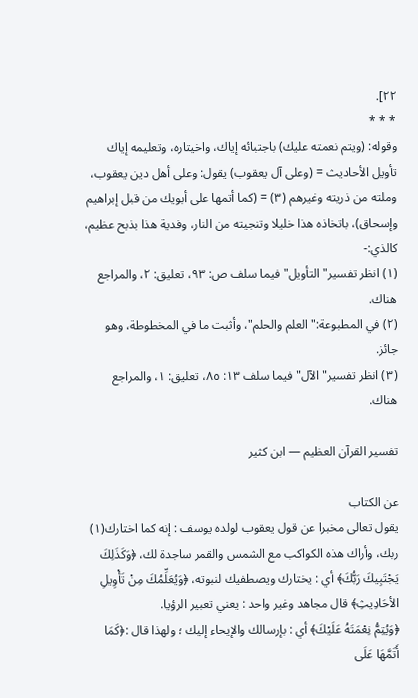٢٢].
* * *
وقوله: (ويتم نعمته عليك) باجتبائه إياك، واخيتاره، وتعليمه إياك تأويل الأحاديث = (وعلى آل يعقوب) يقول: وعلى أهل دين يعقوب، وملته من ذريته وغيرهم (٣) = (كما أتمها على أبويك من قبل إبراهيم وإسحاق)، باتخاذه هذا خليلا وتنجيته من النار، وفدية هذا بذبح عظيم، كالذي:-
(١) انظر تفسير"التأويل" فيما سلف ص: ٩٣، تعليق: ٢، والمراجع هناك.
(٢) في المطبوعة:" العلم والحلم"، وأثبت ما في المخطوطة، وهو جائز.
(٣) انظر تفسير" الآل" فيما سلف ١٣: ٨٥، تعليق: ١، والمراجع هناك.

تفسير القرآن العظيم — ابن كثير

عن الكتاب
يقول تعالى مخبرا عن قول يعقوب لولده يوسف : إنه كما اختارك(١) ربك، وأراك هذه الكواكب مع الشمس والقمر ساجدة لك، ﴿وَكَذَلِكَ يَجْتَبِيكَ رَبُّكَ﴾ أي : يختارك ويصطفيك لنبوته، ﴿وَيُعَلِّمُكَ مِنْ تَأْوِيلِ الأحَادِيثِ﴾ قال مجاهد وغير واحد : يعني تعبير الرؤيا.
﴿وَيُتِمُّ نِعْمَتَهُ عَلَيْكَ﴾ أي : بإرسالك والإيحاء إليك ؛ ولهذا قال :﴿كَمَا أَتَمَّهَا عَلَى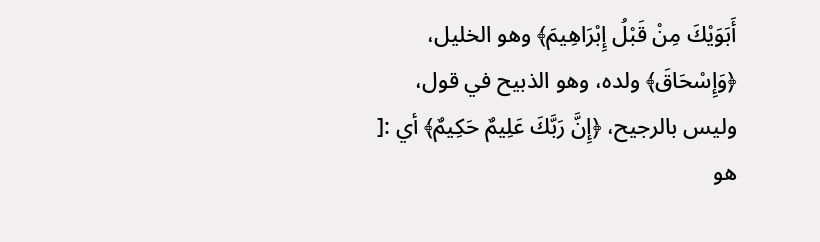أَبَوَيْكَ مِنْ قَبْلُ إِبْرَاهِيمَ﴾ وهو الخليل، ﴿وَإِسْحَاقَ﴾ ولده، وهو الذبيح في قول، وليس بالرجيح، ﴿إِنَّ رَبَّكَ عَلِيمٌ حَكِيمٌ﴾ أي :[ هو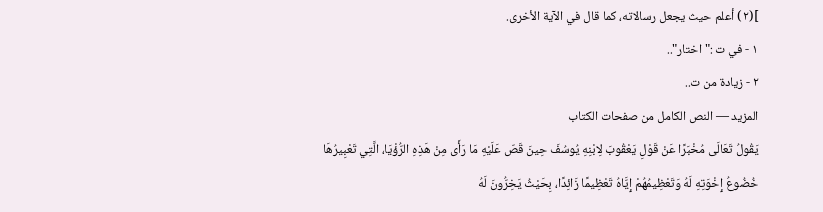](٢) أعلم حيث يجعل رسالاته، كما قال في الآية الأخرى.
١ - في ت :"اختار"..
٢ - زيادة من ت..
المزيد — النص الكامل من صفحات الكتاب
يَقُولُ تَعَالَى مُخْبَرًا عَنْ قَوْلِ يَعْقُوبَ لِابْنِهِ يُوسُفَ حِينَ قَصّ عَلَيْهِ مَا رَأَى مِنْ هَذِهِ الرُّؤْيَا، الَّتِي تَعْبِيرُهَا خُضُوعُ إِخْوَتِهِ لَهُ وَتَعْظِيمُهُمْ إِيَّاهُ تَعْظِيمًا زَائِدًا، بِحَيْثُ يَخِرُّونَ لَهُ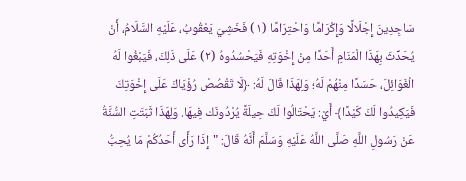سَاجِدِينَ إِجْلَالًا وَإِكْرَامًا وَاحْتِرَامًا (١) فَخَشِيَ يَعْقُوبُ، عَلَيْهِ السَّلَامُ، أَنْ يُحَدِّثَ بِهَذَا الْمَنَامِ أَحَدًا مِنْ إِخْوَتِهِ فَيَحْسُدُوهُ (٢) عَلَى ذَلِكَ، فَيَبْغُوا لَهُ الْغَوَائِلَ، حَسَدًا مِنْهُمْ لَهُ؛ وَلِهَذَا قَالَ لَهُ: ﴿لَا تَقْصُصْ رُؤْيَاكَ عَلَى إِخْوَتِكَ فَيَكِيدُوا لَكَ كَيْدًا﴾ أَيْ: يَحْتَالُوا لَكَ حِيلَةً يُرْدُونَك فِيهَا. وَلِهَذَا ثَبَتَتِ السُّنَّةُ عَنْ رَسُولِ اللَّهِ صَلَّى اللَّهُ عَلَيْهِ وَسَلَّمَ أَنَّهُ قَالَ: "إِذَا رَأَى أَحَدُكُمْ مَا يُحِبُّ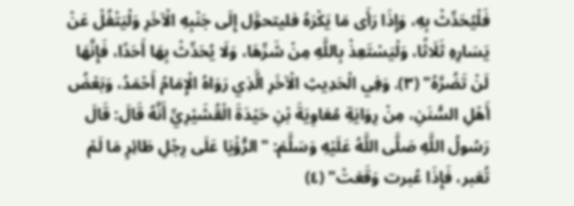فَلْيُحَدِّثْ بِهِ، وَإِذَا رَأَى مَا يَكْرَهُ فليتحوَّل إِلَى جَنْبِهِ الْآخَرِ وَلْيَتْفُلْ عَنْ يَسَارِهِ ثَلَاثًا، وَلْيَسْتَعِذْ بِاللَّهِ مِنْ شَرِّهَا، وَلَا يُحَدِّثْ بِهَا أَحَدًا، فَإِنَّهَا لَنْ تَضُرَّهُ" (٣). وَفِي الْحَدِيثِ الْآخَرِ الَّذِي رَوَاهُ الْإِمَامُ أَحْمَدُ، وَبَعْضُ أَهْلِ السُّنَنِ، مِنْ رِوَايَةِ مُعَاوِيَةَ بْنِ حَيْدَةَ الْقُشَيْرِيِّ أَنَّهُ قَالَ: قَالَ رَسُولُ اللَّهِ صَلَّى اللَّهُ عَلَيْهِ وَسَلَّمَ: "الرُّؤْيَا عَلَى رِجْلِ طَائِرٍ مَا لَمْ تُعَبر، فَإِذَا عُبرت وَقَعَتْ" (٤)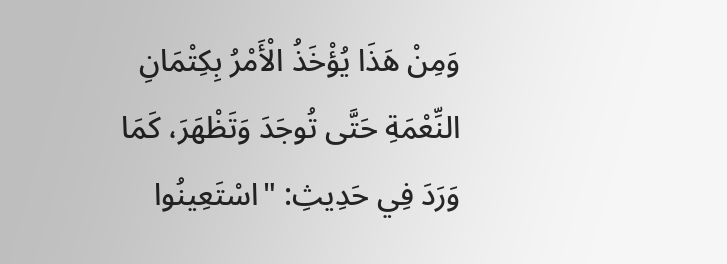وَمِنْ هَذَا يُؤْخَذُ الْأَمْرُ بِكِتْمَانِ النِّعْمَةِ حَتَّى تُوجَدَ وَتَظْهَرَ، كَمَا وَرَدَ فِي حَدِيثِ: "اسْتَعِينُوا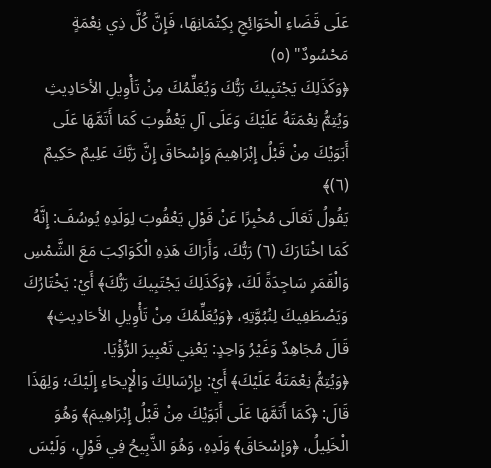عَلَى قَضَاءِ الْحَوَائِجِ بِكِتْمَانِهَا، فَإِنَّ كُلَّ ذِي نِعْمَةٍ مَحْسُودٌ" (٥)
﴿وَكَذَلِكَ يَجْتَبِيكَ رَبُّكَ وَيُعَلِّمُكَ مِنْ تَأْوِيلِ الأحَادِيثِ وَيُتِمُّ نِعْمَتَهُ عَلَيْكَ وَعَلَى آلِ يَعْقُوبَ كَمَا أَتَمَّهَا عَلَى أَبَوَيْكَ مِنْ قَبْلُ إِبْرَاهِيمَ وَإِسْحَاقَ إِنَّ رَبَّكَ عَلِيمٌ حَكِيمٌ (٦)﴾
يَقُولُ تَعَالَى مُخْبِرًا عَنْ قَوْلِ يَعْقُوبَ لِوَلَدِهِ يُوسُفَ: إِنَّهُ كَمَا اخْتَارَكَ (٦) رَبُّكَ، وَأَرَاكَ هَذِهِ الْكَوَاكِبَ مَعَ الشَّمْسِ وَالْقَمَرِ سَاجِدَةً لَكَ، ﴿وَكَذَلِكَ يَجْتَبِيكَ رَبُّكَ﴾ أَيْ: يَخْتَارُكَ وَيَصْطَفِيكَ لِنُبُوَّتِهِ، ﴿وَيُعَلِّمُكَ مِنْ تَأْوِيلِ الأحَادِيثِ﴾ قَالَ مُجَاهِدٌ وَغَيْرُ وَاحِدٍ: يَعْنِي تَعْبِيرَ الرُّؤْيَا.
﴿وَيُتِمُّ نِعْمَتَهُ عَلَيْكَ﴾ أَيْ: بِإِرْسَالِكَ وَالْإِيحَاءِ إِلَيْكَ؛ وَلِهَذَا قَالَ: ﴿كَمَا أَتَمَّهَا عَلَى أَبَوَيْكَ مِنْ قَبْلُ إِبْرَاهِيمَ﴾ وَهُوَ الْخَلِيلُ، ﴿وَإِسْحَاقَ﴾ وَلَدِهِ، وَهُوَ الذَّبِيحُ فِي قَوْلٍ، وَلَيْسَ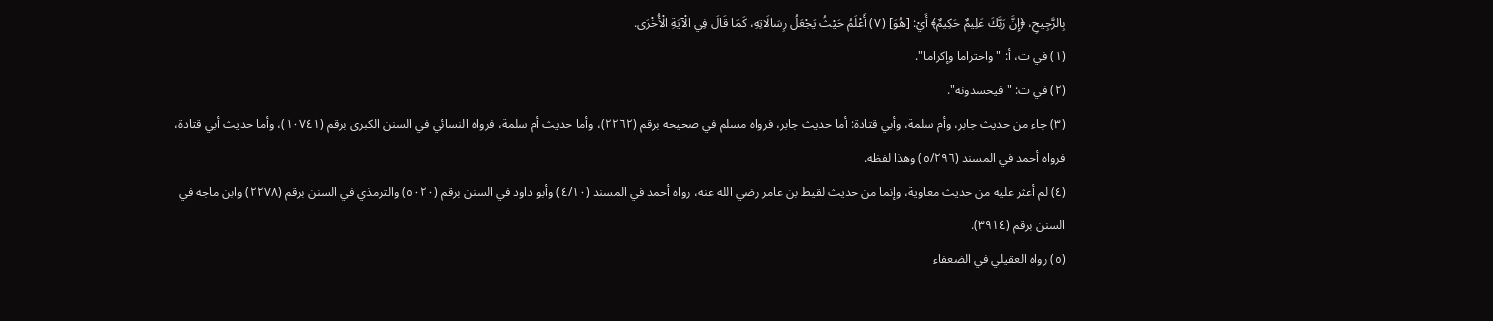بِالرَّجِيحِ، ﴿إِنَّ رَبَّكَ عَلِيمٌ حَكِيمٌ﴾ أَيْ: [هُوَ] (٧) أَعْلَمُ حَيْثُ يَجْعَلُ رِسَالَاتِهِ، كَمَا قَالَ فِي الْآيَةِ الْأُخْرَى.
(١) في ت، أ: "واحتراما وإكراما".
(٢) في ت: "فيحسدونه".
(٣) جاء من حديث جابر، وأم سلمة، وأبي قتادة: أما حديث جابر، فرواه مسلم في صحيحه برقم (٢٢٦٢)، وأما حديث أم سلمة، فرواه النسائي في السنن الكبرى برقم (١٠٧٤١)، وأما حديث أبي قتادة، فرواه أحمد في المسند (٥/٢٩٦) وهذا لفظه.
(٤) لم أعثر عليه من حديث معاوية، وإنما من حديث لقيط بن عامر رضي الله عنه، رواه أحمد في المسند (٤/١٠) وأبو داود في السنن برقم (٥٠٢٠) والترمذي في السنن برقم (٢٢٧٨) وابن ماجه في السنن برقم (٣٩١٤).
(٥) رواه العقيلي في الضعفاء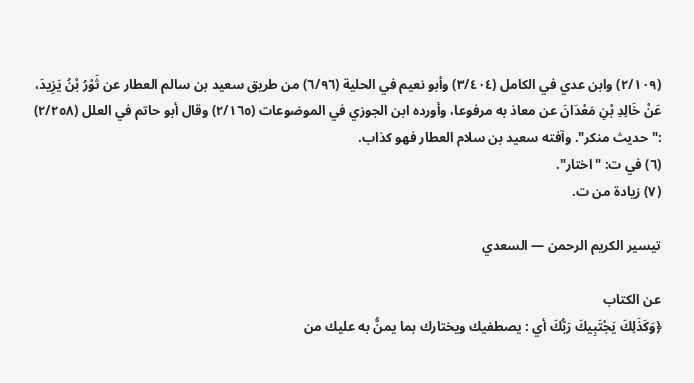(٢/١٠٩) وابن عدي في الكامل (٣/٤٠٤) وأبو نعيم في الحلية (٦/٩٦) من طريق سعيد بن سالم العطار عن ثَوْرُ بْنُ يَزِيدَ، عَنْ خَالِدِ بْنِ مَعْدَانَ عن معاذ به مرفوعا، وأورده ابن الجوزي في الموضوعات (٢/١٦٥) وقال أبو حاتم في العلل (٢/٢٥٨) :"حديث منكر". وآفته سعيد بن سلام العطار فهو كذاب.
(٦) في ت: "اختار".
(٧) زيادة من ت.

تيسير الكريم الرحمن — السعدي

عن الكتاب
﴿وَكَذَلِكَ يَجْتَبِيكَ رَبُّكَ أي : يصطفيك ويختارك بما يمنُّ به عليك من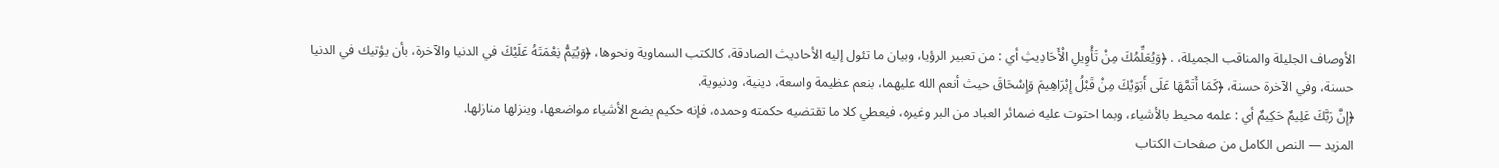الأوصاف الجليلة والمناقب الجميلة، . ﴿وَيُعَلِّمُكَ مِنْ تَأْوِيلِ الْأَحَادِيثِ أي : من تعبير الرؤيا، وبيان ما تئول إليه الأحاديث الصادقة، كالكتب السماوية ونحوها، ﴿وَيُتِمُّ نِعْمَتَهُ عَلَيْكَ في الدنيا والآخرة، بأن يؤتيك في الدنيا حسنة، وفي الآخرة حسنة، ﴿كَمَا أَتَمَّهَا عَلَى أَبَوَيْكَ مِنْ قَبْلُ إِبْرَاهِيمَ وَإِسْحَاقَ حيث أنعم الله عليهما، بنعم عظيمة واسعة، دينية، ودنيوية.
﴿إِنَّ رَبَّكَ عَلِيمٌ حَكِيمٌ أي : علمه محيط بالأشياء، وبما احتوت عليه ضمائر العباد من البر وغيره، فيعطي كلا ما تقتضيه حكمته وحمده، فإنه حكيم يضع الأشياء مواضعها، وينزلها منازلها.
المزيد — النص الكامل من صفحات الكتاب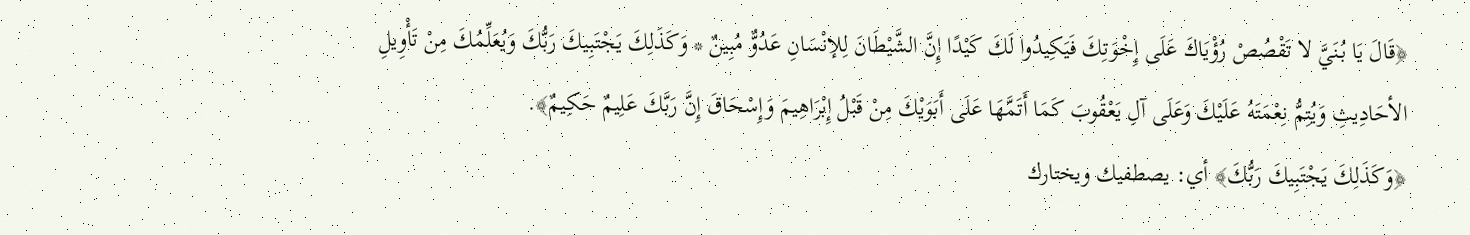﴿قَالَ يَا بُنَيَّ لا تَقْصُصْ رُؤْيَاكَ عَلَى إِخْوَتِكَ فَيَكِيدُوا لَكَ كَيْدًا إِنَّ الشَّيْطَانَ لِلإنْسَانِ عَدُوٌّ مُبِينٌ * وَكَذَلِكَ يَجْتَبِيكَ رَبُّكَ وَيُعَلِّمُكَ مِنْ تَأْوِيلِ الأحَادِيثِ وَيُتِمُّ نِعْمَتَهُ عَلَيْكَ وَعَلَى آلِ يَعْقُوبَ كَمَا أَتَمَّهَا عَلَى أَبَوَيْكَ مِنْ قَبْلُ إِبْرَاهِيمَ وَإِسْحَاقَ إِنَّ رَبَّكَ عَلِيمٌ حَكِيمٌ﴾.
﴿وَكَذَلِكَ يَجْتَبِيكَ رَبُّكَ﴾ أي: يصطفيك ويختارك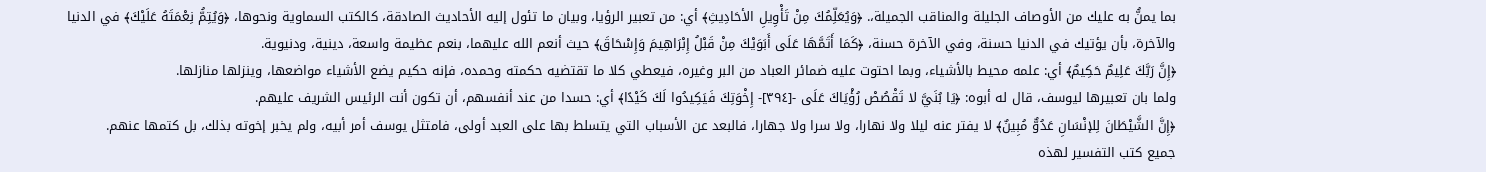بما يمنُّ به عليك من الأوصاف الجليلة والمناقب الجميلة،. ﴿وَيُعَلِّمُكَ مِنْ تَأْوِيلِ الأحَادِيثِ﴾ أي: من تعبير الرؤيا، وبيان ما تئول إليه الأحاديث الصادقة، كالكتب السماوية ونحوها، ﴿وَيُتِمُّ نِعْمَتَهُ عَلَيْكَ﴾ في الدنيا والآخرة، بأن يؤتيك في الدنيا حسنة، وفي الآخرة حسنة، ﴿كَمَا أَتَمَّهَا عَلَى أَبَوَيْكَ مِنْ قَبْلُ إِبْرَاهِيمَ وَإِسْحَاقَ﴾ حيث أنعم الله عليهما، بنعم عظيمة واسعة، دينية، ودنيوية.
﴿إِنَّ رَبَّكَ عَلِيمٌ حَكِيمٌ﴾ أي: علمه محيط بالأشياء، وبما احتوت عليه ضمائر العباد من البر وغيره، فيعطي كلا ما تقتضيه حكمته وحمده، فإنه حكيم يضع الأشياء مواضعها، وينزلها منازلها.
ولما بان تعبيرها ليوسف، قال له أبوه: ﴿يَا بُنَيَّ لا تَقْصُصْ رُؤْيَاكَ عَلَى -[٣٩٤]- إِخْوَتِكَ فَيَكِيدُوا لَكَ كَيْدًا﴾ أي: حسدا من عند أنفسهم، أن تكون أنت الرئيس الشريف عليهم.
﴿إِنَّ الشَّيْطَانَ لِلإنْسَانِ عَدُوٌّ مُبِينٌ﴾ لا يفتر عنه ليلا ولا نهارا، ولا سرا ولا جهارا، فالبعد عن الأسباب التي يتسلط بها على العبد أولى، فامتثل يوسف أمر أبيه، ولم يخبر إخوته بذلك، بل كتمها عنهم.
جميع كتب التفسير لهذه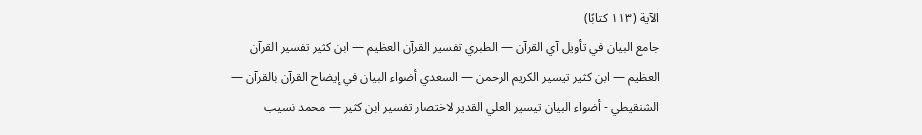الآية (١١٣ كتابًا)
جامع البيان في تأويل آي القرآن — الطبري تفسير القرآن العظيم — ابن كثير تفسير القرآن العظيم — ابن كثير تيسير الكريم الرحمن — السعدي أضواء البيان في إيضاح القرآن بالقرآن — الشنقيطي - أضواء البيان تيسير العلي القدير لاختصار تفسير ابن كثير — محمد نسيب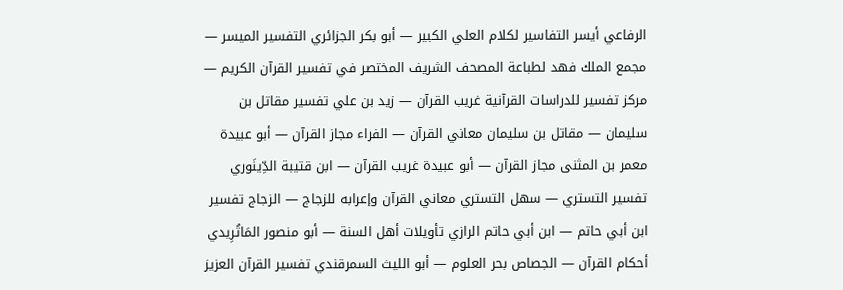الرفاعي أيسر التفاسير لكلام العلي الكبير — أبو بكر الجزائري التفسير الميسر — مجمع الملك فهد لطباعة المصحف الشريف المختصر في تفسير القرآن الكريم — مركز تفسير للدراسات القرآنية غريب القرآن — زيد بن علي تفسير مقاتل بن سليمان — مقاتل بن سليمان معاني القرآن — الفراء مجاز القرآن — أبو عبيدة معمر بن المثنى مجاز القرآن — أبو عبيدة غريب القرآن — ابن قتيبة الدِّينَوري تفسير التستري — سهل التستري معاني القرآن وإعرابه للزجاج — الزجاج تفسير ابن أبي حاتم — ابن أبي حاتم الرازي تأويلات أهل السنة — أبو منصور المَاتُرِيدي أحكام القرآن — الجصاص بحر العلوم — أبو الليث السمرقندي تفسير القرآن العزيز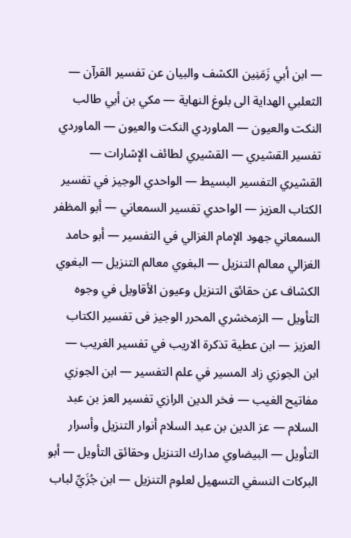— ابن أبي زَمَنِين الكشف والبيان عن تفسير القرآن — الثعلبي الهداية الى بلوغ النهاية — مكي بن أبي طالب النكت والعيون — الماوردي النكت والعيون — الماوردي تفسير القشيري — القشيري لطائف الإشارات — القشيري التفسير البسيط — الواحدي الوجيز في تفسير الكتاب العزيز — الواحدي تفسير السمعاني — أبو المظفر السمعاني جهود الإمام الغزالي في التفسير — أبو حامد الغزالي معالم التنزيل — البغوي معالم التنزيل — البغوي الكشاف عن حقائق التنزيل وعيون الأقاويل في وجوه التأويل — الزمخشري المحرر الوجيز فى تفسير الكتاب العزيز — ابن عطية تذكرة الاريب في تفسير الغريب — ابن الجوزي زاد المسير في علم التفسير — ابن الجوزي مفاتيح الغيب — فخر الدين الرازي تفسير العز بن عبد السلام — عز الدين بن عبد السلام أنوار التنزيل وأسرار التأويل — البيضاوي مدارك التنزيل وحقائق التأويل — أبو البركات النسفي التسهيل لعلوم التنزيل — ابن جُزَيِّ لباب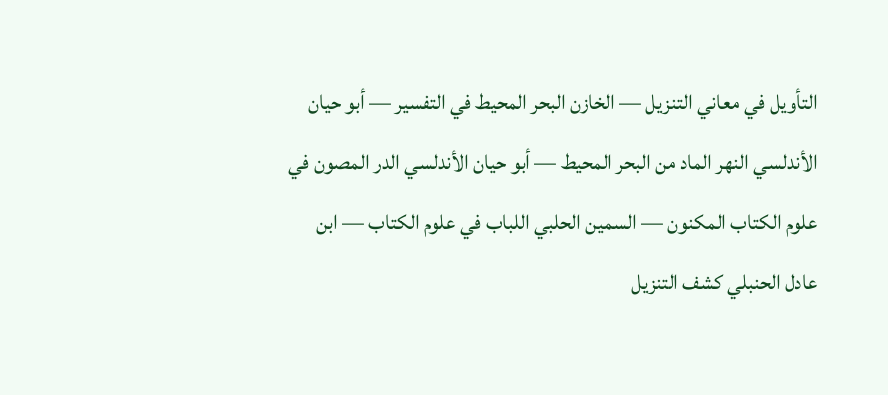التأويل في معاني التنزيل — الخازن البحر المحيط في التفسير — أبو حيان الأندلسي النهر الماد من البحر المحيط — أبو حيان الأندلسي الدر المصون في علوم الكتاب المكنون — السمين الحلبي اللباب في علوم الكتاب — ابن عادل الحنبلي كشف التنزيل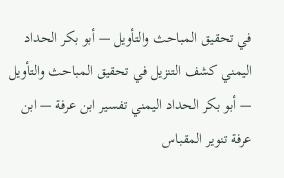في تحقيق المباحث والتأويل — أبو بكر الحداد اليمني كشف التنزيل في تحقيق المباحث والتأويل — أبو بكر الحداد اليمني تفسير ابن عرفة — ابن عرفة تنوير المقباس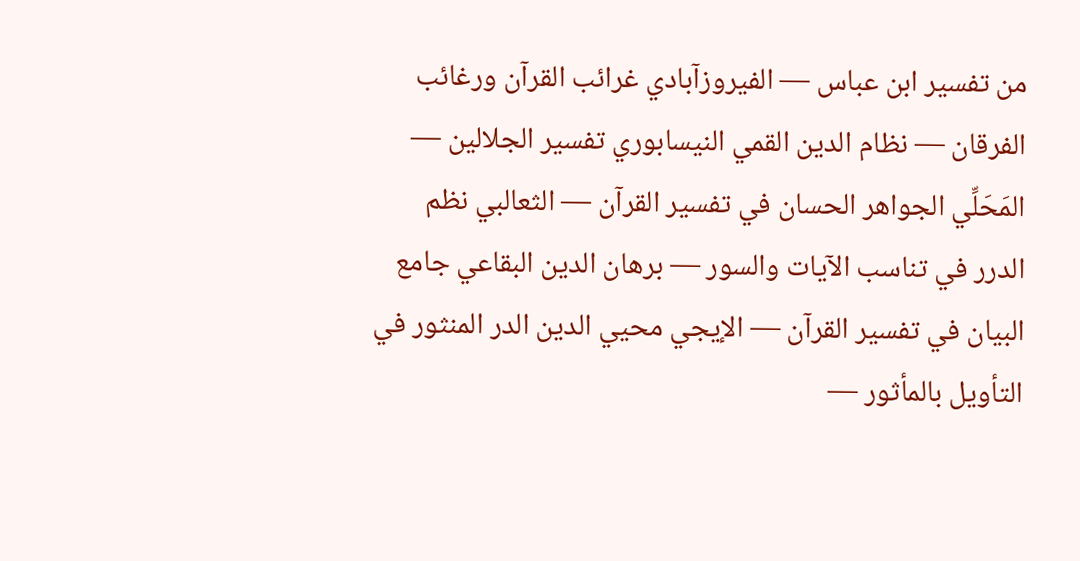من تفسير ابن عباس — الفيروزآبادي غرائب القرآن ورغائب الفرقان — نظام الدين القمي النيسابوري تفسير الجلالين — المَحَلِّي الجواهر الحسان في تفسير القرآن — الثعالبي نظم الدرر في تناسب الآيات والسور — برهان الدين البقاعي جامع البيان في تفسير القرآن — الإيجي محيي الدين الدر المنثور في التأويل بالمأثور —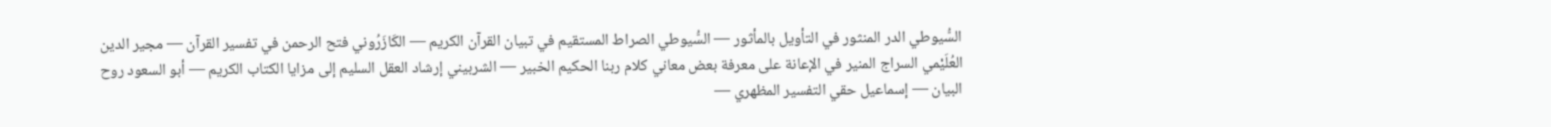السُّيوطي الدر المنثور في التأويل بالمأثور — السُّيوطي الصراط المستقيم في تبيان القرآن الكريم — الكَازَرُوني فتح الرحمن في تفسير القرآن — مجير الدين العُلَيْمي السراج المنير في الإعانة على معرفة بعض معاني كلام ربنا الحكيم الخبير — الشربيني إرشاد العقل السليم إلى مزايا الكتاب الكريم — أبو السعود روح البيان — إسماعيل حقي التفسير المظهري —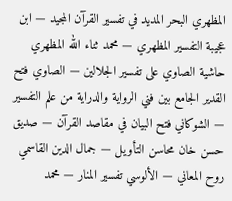المظهري البحر المديد في تفسير القرآن المجيد — ابن عجيبة التفسير المظهري — محمد ثناء الله المظهري حاشية الصاوي على تفسير الجلالين — الصاوي فتح القدير الجامع بين فني الرواية والدراية من علم التفسير — الشوكاني فتح البيان في مقاصد القرآن — صديق حسن خان محاسن التأويل — جمال الدين القاسمي روح المعاني — الألوسي تفسير المنار — محمد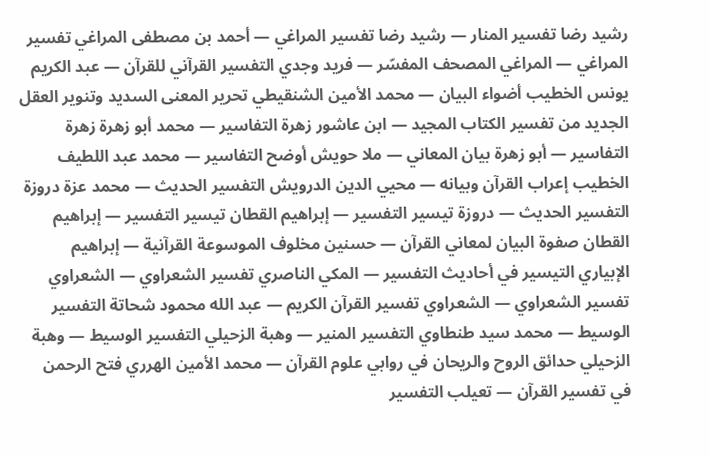رشيد رضا تفسير المنار — رشيد رضا تفسير المراغي — أحمد بن مصطفى المراغي تفسير المراغي — المراغي المصحف المفسّر — فريد وجدي التفسير القرآني للقرآن — عبد الكريم يونس الخطيب أضواء البيان — محمد الأمين الشنقيطي تحرير المعنى السديد وتنوير العقل الجديد من تفسير الكتاب المجيد — ابن عاشور زهرة التفاسير — محمد أبو زهرة زهرة التفاسير — أبو زهرة بيان المعاني — ملا حويش أوضح التفاسير — محمد عبد اللطيف الخطيب إعراب القرآن وبيانه — محيي الدين الدرويش التفسير الحديث — محمد عزة دروزة التفسير الحديث — دروزة تيسير التفسير — إبراهيم القطان تيسير التفسير — إبراهيم القطان صفوة البيان لمعاني القرآن — حسنين مخلوف الموسوعة القرآنية — إبراهيم الإبياري التيسير في أحاديث التفسير — المكي الناصري تفسير الشعراوي — الشعراوي تفسير الشعراوي — الشعراوي تفسير القرآن الكريم — عبد الله محمود شحاتة التفسير الوسيط — محمد سيد طنطاوي التفسير المنير — وهبة الزحيلي التفسير الوسيط — وهبة الزحيلي حدائق الروح والريحان في روابي علوم القرآن — محمد الأمين الهرري فتح الرحمن في تفسير القرآن — تعيلب التفسير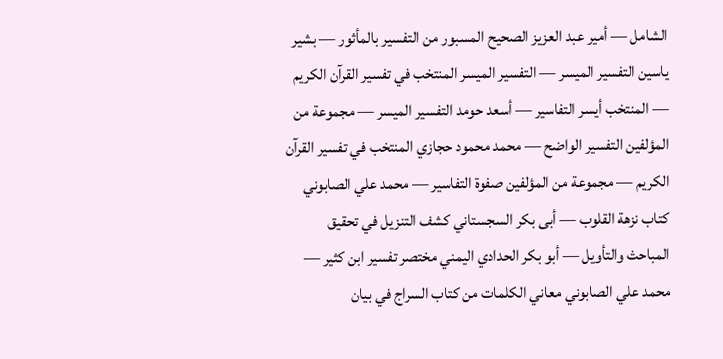الشامل — أمير عبد العزيز الصحيح المسبور من التفسير بالمأثور — بشير ياسين التفسير الميسر — التفسير الميسر المنتخب في تفسير القرآن الكريم — المنتخب أيسر التفاسير — أسعد حومد التفسير الميسر — مجموعة من المؤلفين التفسير الواضح — محمد محمود حجازي المنتخب في تفسير القرآن الكريم — مجموعة من المؤلفين صفوة التفاسير — محمد علي الصابوني كتاب نزهة القلوب — أبى بكر السجستاني كشف التنزيل في تحقيق المباحث والتأويل — أبو بكر الحدادي اليمني مختصر تفسير ابن كثير — محمد علي الصابوني معاني الكلمات من كتاب السراج في بيان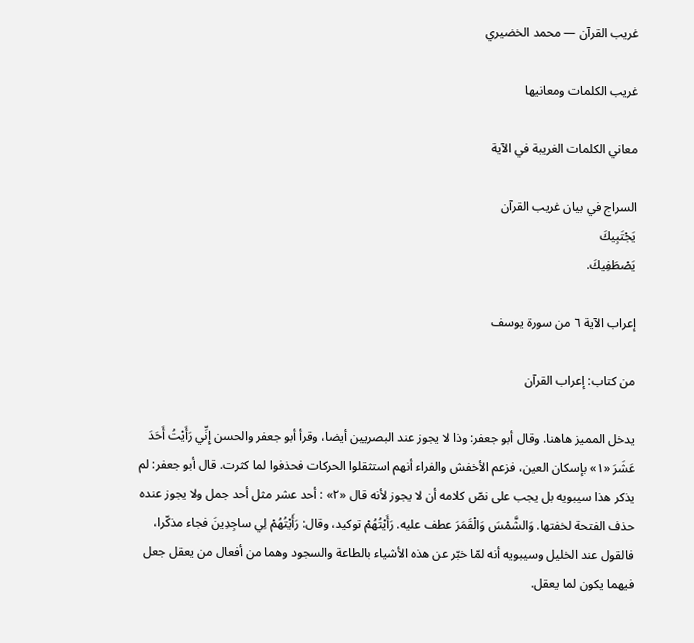غريب القرآن — محمد الخضيري

غريب الكلمات ومعانيها

معاني الكلمات الغريبة في الآية

السراج في بيان غريب القرآن
يَجْتَبِيكَ
يَصْطَفِيكَ.

إعراب الآية ٦ من سورة يوسف

من كتاب: إعراب القرآن

يدخل المميز هاهنا. وقال أبو جعفر: وذا لا يجوز عند البصريين أيضا، وقرأ أبو جعفر والحسن إِنِّي رَأَيْتُ أَحَدَ عَشَرَ «١» بإسكان العين، فزعم الأخفش والفراء أنهم استثقلوا الحركات فحذفوا لما كثرت. قال أبو جعفر: لم يذكر هذا سيبويه بل يجب على نصّ كلامه أن لا يجوز لأنه قال «٢» : أحد عشر مثل أحد جمل ولا يجوز عنده حذف الفتحة لخفتها. وَالشَّمْسَ وَالْقَمَرَ عطف عليه. رَأَيْتُهُمْ توكيد، وقال: رَأَيْتُهُمْ لِي ساجِدِينَ فجاء مذكّرا، فالقول عند الخليل وسيبويه أنه لمّا خبّر عن هذه الأشياء بالطاعة والسجود وهما من أفعال من يعقل جعل فيهما يكون لما يعقل.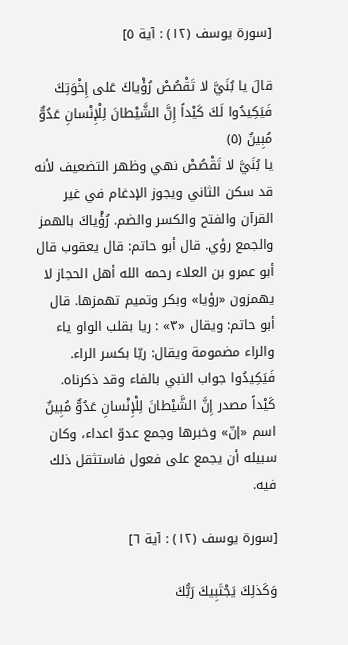[سورة يوسف (١٢) : آية ٥]

قالَ يا بُنَيَّ لا تَقْصُصْ رُؤْياكَ عَلى إِخْوَتِكَ فَيَكِيدُوا لَكَ كَيْداً إِنَّ الشَّيْطانَ لِلْإِنْسانِ عَدُوٌّ مُبِينٌ (٥)
يا بُنَيَّ لا تَقْصُصْ نهي وظهر التضعيف لأنه قد سكن الثاني ويجوز الإدغام في غير القرآن والفتح والكسر والضم. رُؤْياكَ بالهمز والجمع رؤي. قال أبو حاتم: قال يعقوب قال أبو عمرو بن العلاء رحمه الله أهل الحجاز لا يهمزون «رؤيا» وبكر وتميم تهمزها. قال أبو حاتم: ويقال «٣» : ريا بقلب الواو ياء والراء مضمومة ويقال: ريّا بكسر الراء. فَيَكِيدُوا جواب النبي بالفاء وقد ذكرناه. كَيْداً مصدر إِنَّ الشَّيْطانَ لِلْإِنْسانِ عَدُوٌّ مُبِينٌ اسم «إنّ» وخبرها وجمع عدوّ اعداء، وكان سبيله أن يجمع على فعول فاستثقل ذلك فيه.

[سورة يوسف (١٢) : آية ٦]

وَكَذلِكَ يَجْتَبِيكَ رَبُّكَ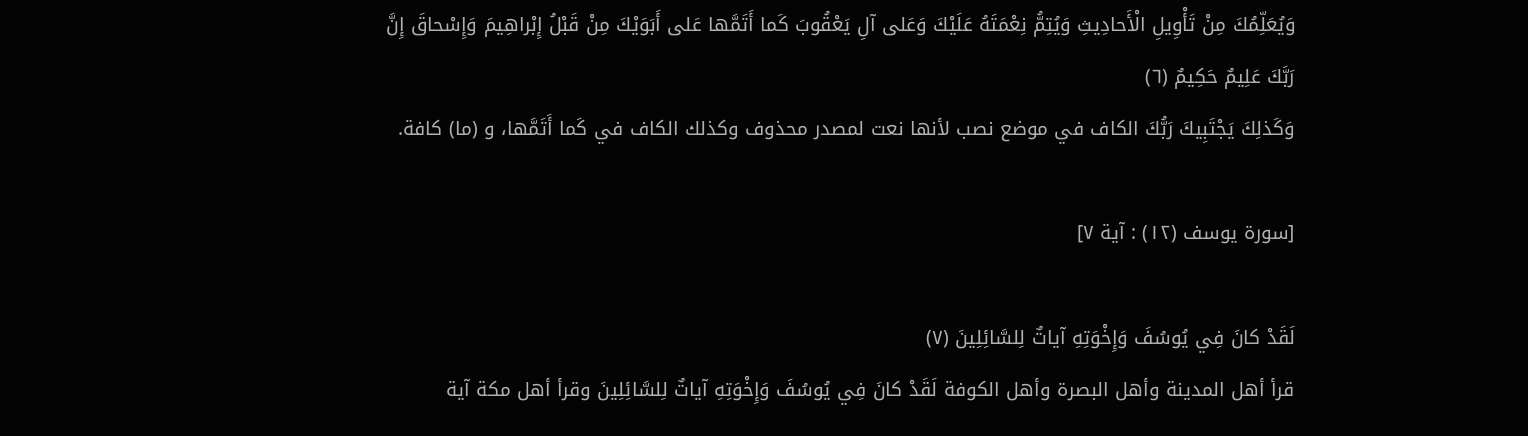وَيُعَلِّمُكَ مِنْ تَأْوِيلِ الْأَحادِيثِ وَيُتِمُّ نِعْمَتَهُ عَلَيْكَ وَعَلى آلِ يَعْقُوبَ كَما أَتَمَّها عَلى أَبَوَيْكَ مِنْ قَبْلُ إِبْراهِيمَ وَإِسْحاقَ إِنَّ رَبَّكَ عَلِيمٌ حَكِيمٌ (٦)
وَكَذلِكَ يَجْتَبِيكَ رَبُّكَ الكاف في موضع نصب لأنها نعت لمصدر محذوف وكذلك الكاف في كَما أَتَمَّها، و (ما) كافة.

[سورة يوسف (١٢) : آية ٧]

لَقَدْ كانَ فِي يُوسُفَ وَإِخْوَتِهِ آياتٌ لِلسَّائِلِينَ (٧)
قرأ أهل المدينة وأهل البصرة وأهل الكوفة لَقَدْ كانَ فِي يُوسُفَ وَإِخْوَتِهِ آياتٌ لِلسَّائِلِينَ وقرأ أهل مكة آية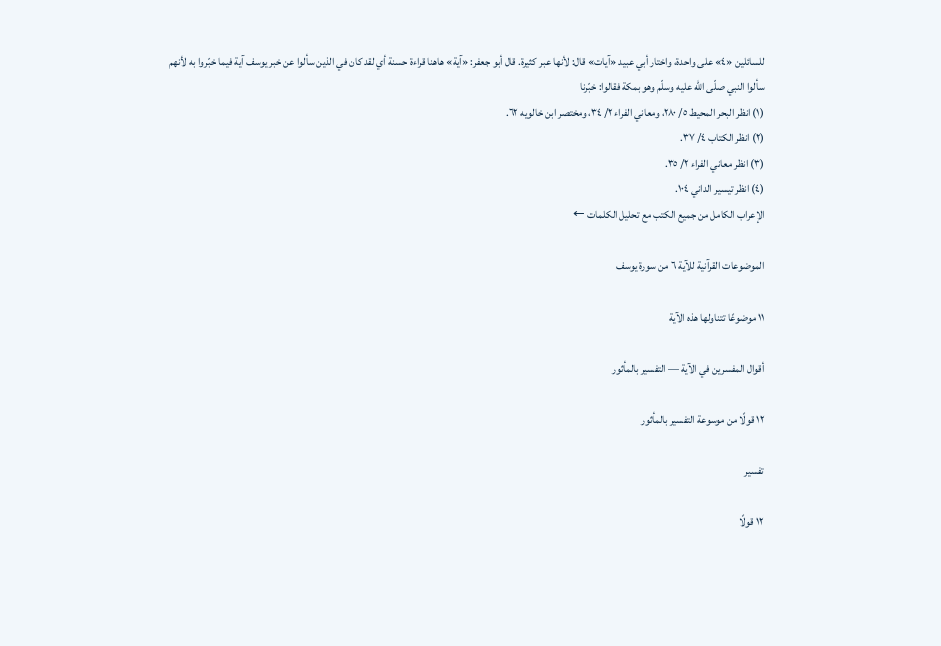للسائلين «٤» على واحدة، واختار أبي عبيد «آيات» قال: لأنها عبر كثيرة. قال أبو جعفر: «آية» هاهنا قراءة حسنة أي لقد كان في الذين سألوا عن خبر يوسف آية فيما خبّروا به لأنهم سألوا النبي صلّى الله عليه وسلّم وهو بمكة فقالوا: خبّرنا
(١) انظر البحر المحيط ٥/ ٢٨٠، ومعاني الفراء ٢/ ٣٤، ومختصر ابن خالويه ٦٢.
(٢) انظر الكتاب ٤/ ٣٧.
(٣) انظر معاني الفراء ٢/ ٣٥.
(٤) انظر تيسير الداني ١٠٤.
الإعراب الكامل من جميع الكتب مع تحليل الكلمات ←

الموضوعات القرآنية للآية ٦ من سورة يوسف

١١ موضوعًا تتناولها هذه الآية

أقوال المفسرين في الآية — التفسير بالمأثور

١٢ قولًا من موسوعة التفسير بالمأثور

تفسير

١٢ قولًا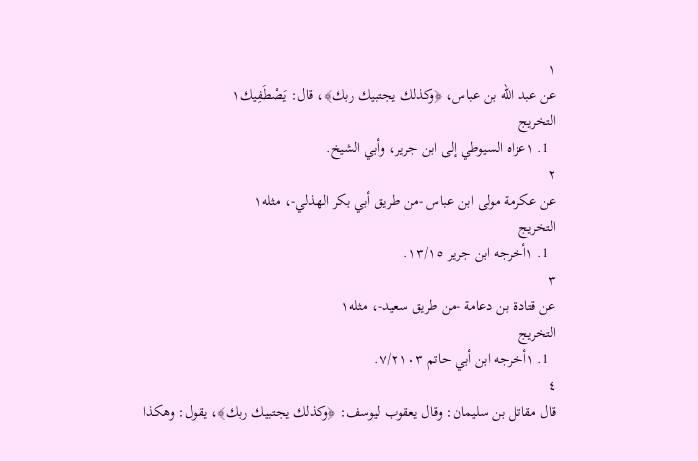١
عن عبد الله بن عباس، ﴿وكذلك يجتبيك ربك﴾، قال: يَصْطَفِيك١
التخريج
  1. ١عزاه السيوطي إلى ابن جرير، وأبي الشيخ.
٢
عن عكرمة مولى ابن عباس -من طريق أبي بكر الهذلي-، مثله١
التخريج
  1. ١أخرجه ابن جرير ١٣/١٥.
٣
عن قتادة بن دعامة -من طريق سعيد-، مثله١
التخريج
  1. ١أخرجه ابن أبي حاتم ٧/٢١٠٣.
٤
قال مقاتل بن سليمان: وقال يعقوب ليوسف: ﴿وكذلك يجتبيك ربك﴾، يقول: وهكذا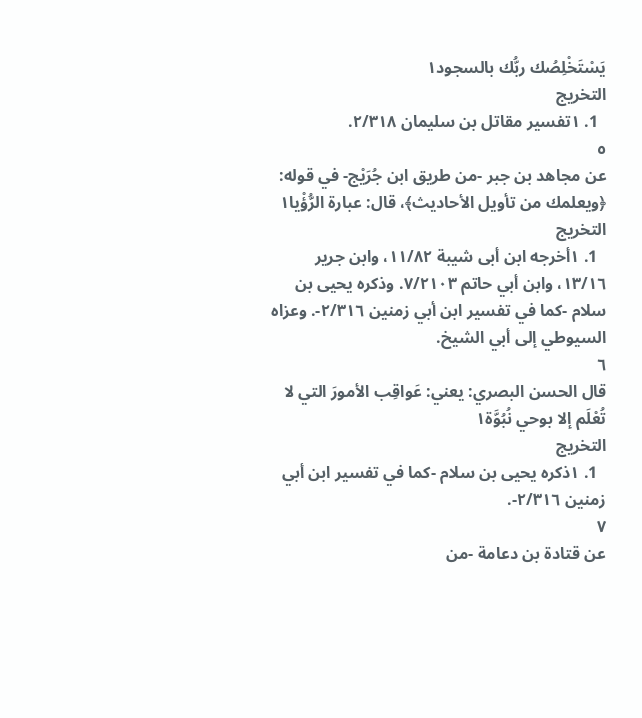يَسْتَخْلِصُك ربُّك بالسجود١
التخريج
  1. ١تفسير مقاتل بن سليمان ٢/٣١٨.
٥
عن مجاهد بن جبر -من طريق ابن جُرَيْج- في قوله: ﴿ويعلمك من تأويل الأحاديث﴾، قال: عبارة الرُّؤْيا١
التخريج
  1. ١أخرجه ابن أبى شيبة ١١/٨٢، وابن جرير ١٣/١٦، وابن أبي حاتم ٧/٢١٠٣. وذكره يحيى بن سلام -كما في تفسير ابن أبي زمنين ٢/٣١٦-. وعزاه السيوطي إلى أبي الشيخ.
٦
قال الحسن البصري: يعني: عَواقِب الأمورَ التي لا تُعْلَم إلا بوحي نُبُوَّة١
التخريج
  1. ١ذكره يحيى بن سلام -كما في تفسير ابن أبي زمنين ٢/٣١٦-.
٧
عن قتادة بن دعامة -من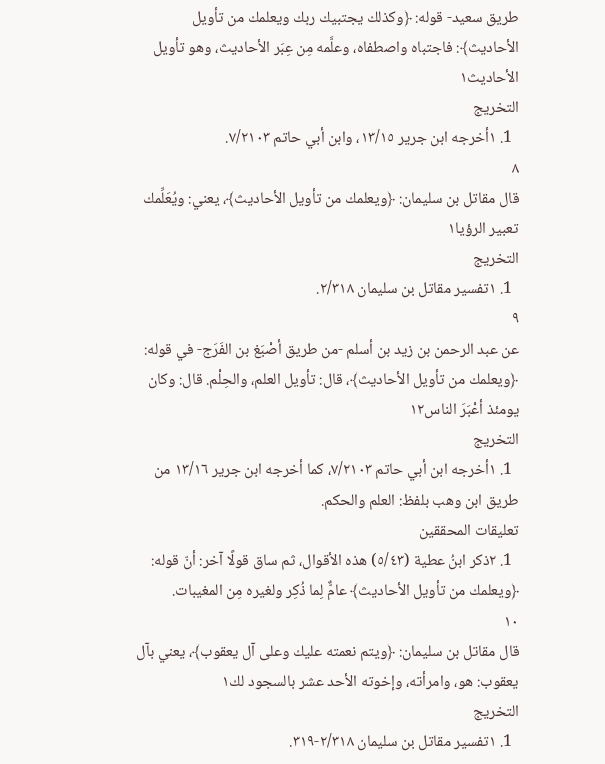طريق سعيد- قوله: ﴿وكذلك يجتبيك ربك ويعلمك من تأويل الأحاديث﴾: فاجتباه واصطفاه، وعلَّمه مِن عِبَر الأحاديث، وهو تأويل الأحاديث١
التخريج
  1. ١أخرجه ابن جرير ١٣/١٥، وابن أبي حاتم ٧/٢١٠٣.
٨
قال مقاتل بن سليمان: ﴿ويعلمك من تأويل الأحاديث﴾، يعني: ويُعَلِّمك تعبير الرؤيا١
التخريج
  1. ١تفسير مقاتل بن سليمان ٢/٣١٨.
٩
عن عبد الرحمن بن زيد بن أسلم -من طريق أصْبَغ بن الفَرَج- في قوله: ﴿ويعلمك من تأويل الأحاديث﴾، قال: تأويل العلم، والحِلْم. قال: وكان يومئذ أعْبَرَ الناس١٢
التخريج
  1. ١أخرجه ابن أبي حاتم ٧/٢١٠٣، كما أخرجه ابن جرير ١٣/١٦ من طريق ابن وهب بلفظ: العلم والحكم.
تعليقات المحققين
  1. ٢ذكر ابنُ عطية (٥/٤٣) هذه الأقوال، ثم ساق قولًا آخر: أنّ قوله: ﴿ويعلمك من تأويل الأحاديث﴾ عامٌّ لِما ذُكِر ولغيره مِن المغيبات.
١٠
قال مقاتل بن سليمان: ﴿ويتم نعمته عليك وعلى آل يعقوب﴾، يعني بآل يعقوب: هو، وامرأته، وإخوته الأحد عشر بالسجود لك١
التخريج
  1. ١تفسير مقاتل بن سليمان ٢/٣١٨-٣١٩.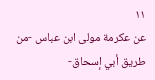١١
عن عكرمة مولى ابن عباس -من طريق أبي إسحاق-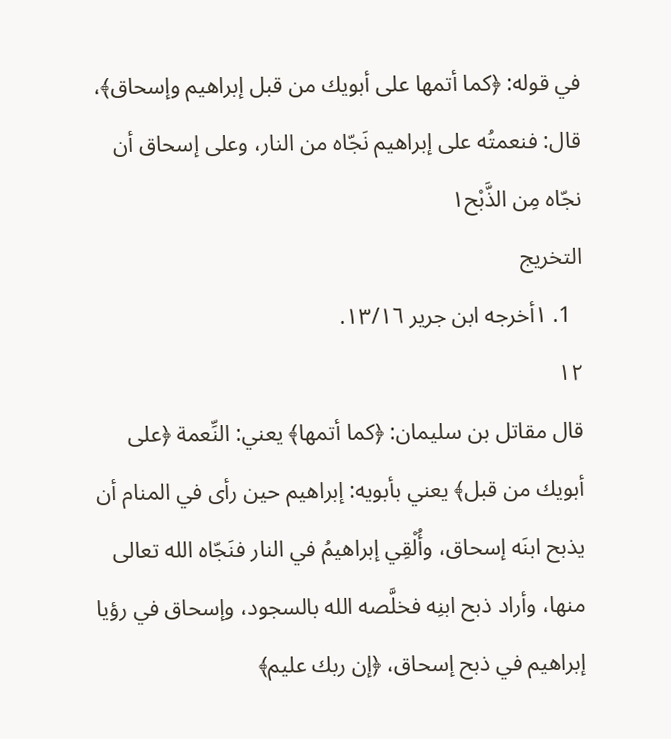في قوله: ﴿كما أتمها على أبويك من قبل إبراهيم وإسحاق﴾، قال: فنعمتُه على إبراهيم نَجّاه من النار، وعلى إسحاق أن نجّاه مِن الذَّبْح١
التخريج
  1. ١أخرجه ابن جرير ١٣/١٦.
١٢
قال مقاتل بن سليمان: ﴿كما أتمها﴾ يعني: النِّعمة ﴿على أبويك من قبل﴾ يعني بأبويه: إبراهيم حين رأى في المنام أن يذبح ابنَه إسحاق، وأُلْقِي إبراهيمُ في النار فنَجّاه الله تعالى منها، وأراد ذبح ابنِه فخلَّصه الله بالسجود، وإسحاق في رؤيا إبراهيم في ذبح إسحاق، ﴿إن ربك عليم﴾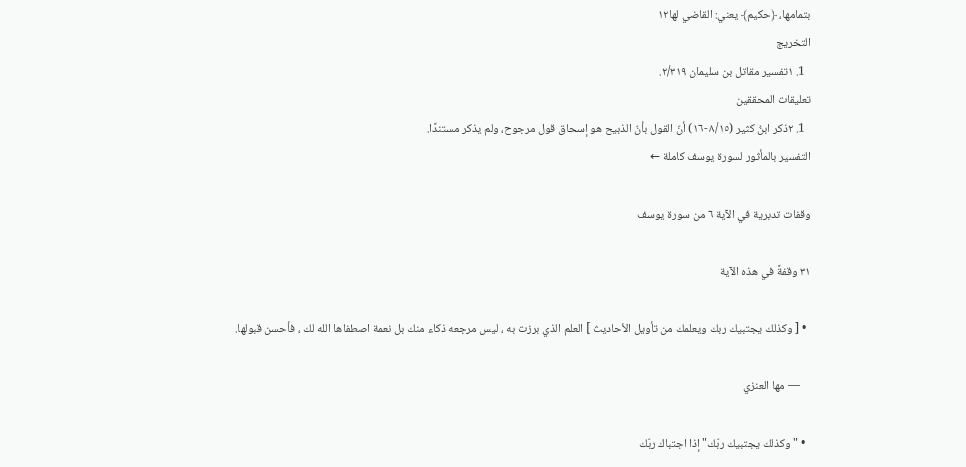بتمامها، ﴿حكيم﴾ يعني: القاضي لها١٢
التخريج
  1. ١تفسير مقاتل بن سليمان ٢/٣١٩.
تعليقات المحققين
  1. ٢ذكر ابنُ كثير (٨/١٥-١٦) أنّ القول بأنّ الذبيح هو إسحاق قول مرجوح، ولم يذكر مستندًا.
التفسير بالمأثور لسورة يوسف كاملة ←

وقفات تدبرية في الآية ٦ من سورة يوسف

٣١ وقفةً في هذه الآية

  • [ وكذلك يجتبيك ربك ويعلمك من تأويل الأحاديث ] العلم الذي برزت به ، ليس مرجعه ذكاء منك بل نعمة اصطفاها الله لك ، فأحسن قبولها.

    — مها العنزي

  • "وكذلك يجتبيك ربّك" إذا اجتباك ربّك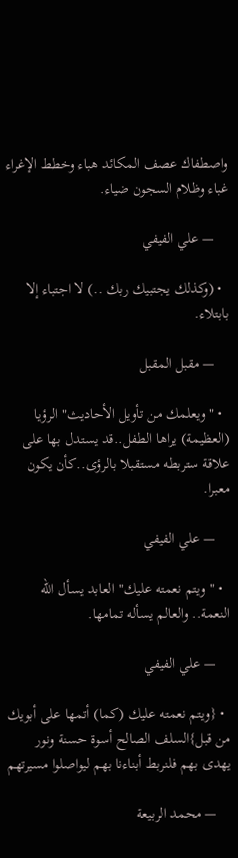واصطفاك عصف المكائد هباء وخطط الإغراء غباء وظلام السجون ضياء.

    — علي الفيفي

  • (وكذلك يجتبيك ربك ..) لا اجتباء إلا بابتلاء.

    — مقبل المقبل

  • "ويعلمك من تأويل الأحاديث" الرؤيا (العظيمة) يراها الطفل..قد يستدل بها على علاقة ستربطه مستقبلا بالرؤى..كأن يكون معبرا.

    — علي الفيفي

  • "ويتم نعمته عليك" العابد يسأل الله النعمة.. والعالم يسأله تمامها.

    — علي الفيفي

  • {ويتم نعمته عليك (كما) أتمها على أبويك من قبل}السلف الصالح أسوة حسنة ونور يهدى بهم فلنربط أبناءنا بهم ليواصلوا مسيرتهم

    — محمد الربيعة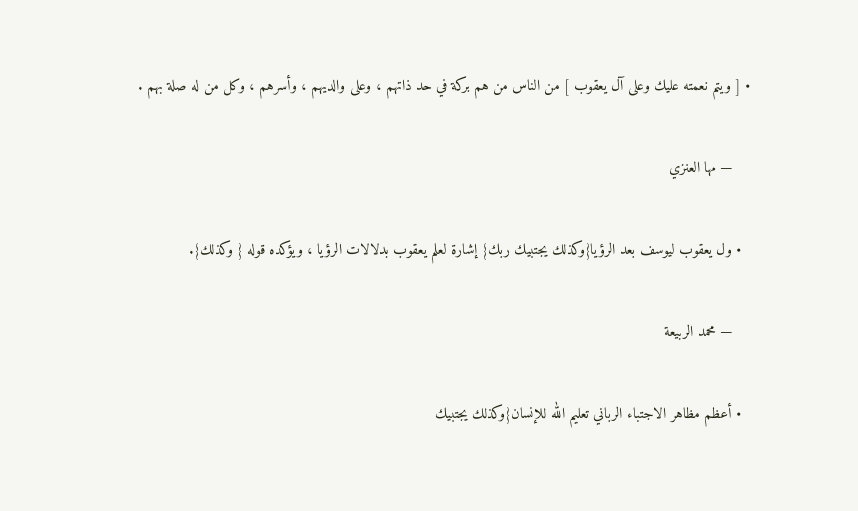• [ ويتم نعمته عليك وعلى آل يعقوب ] من الناس من هم بركة في حد ذاتهم ، وعلى والديهم ، وأسرهم ، وكل من له صلة بهم .

    — مها العنزي

  • ول يعقوب ليوسف بعد الرؤيا{وكذلك يجتبيك ربك} إشارة لعلم يعقوب بدلالات الرؤيا ، ويؤكده قوله { وكذلك}.

    — محمد الربيعة

  • أعظم مظاهر الاجتباء الرباني تعليم الله للإنسان{وكذلك يجتبيك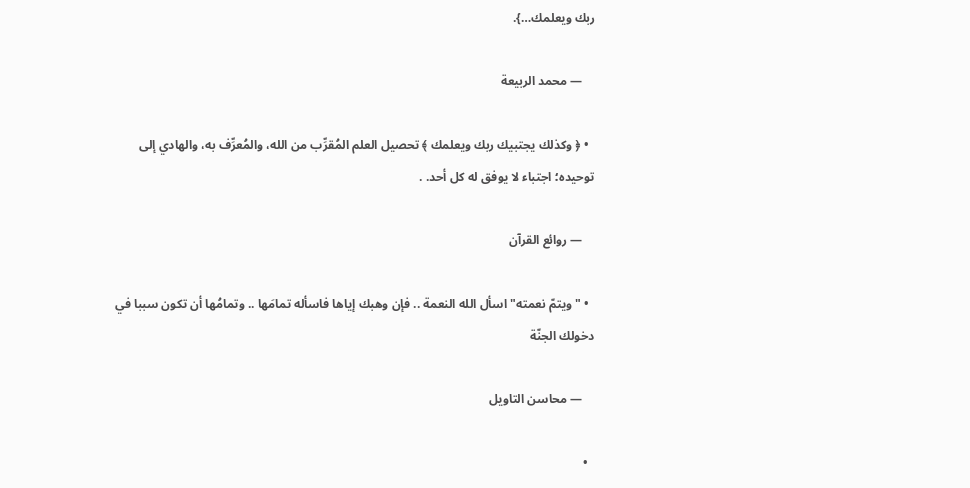ربك ويعلمك…}.

    — محمد الربيعة

  • ﴿ وكذلك يجتبيك ربك ويعلمك ﴾ تحصيل العلم المُقرِّب من الله، والمُعرِّف به، والهادي إلى توحيده؛ اجتباء لا يوفق له كل أحد. .

    — روائع القرآن

  • "ويتمّ نعمته" اسأل الله النعمة .. فإن وهبك إياها فاسأله تمامَها .. وتمامُها أن تكون سببا في دخولك الجنّة

    — محاسن التاويل

  •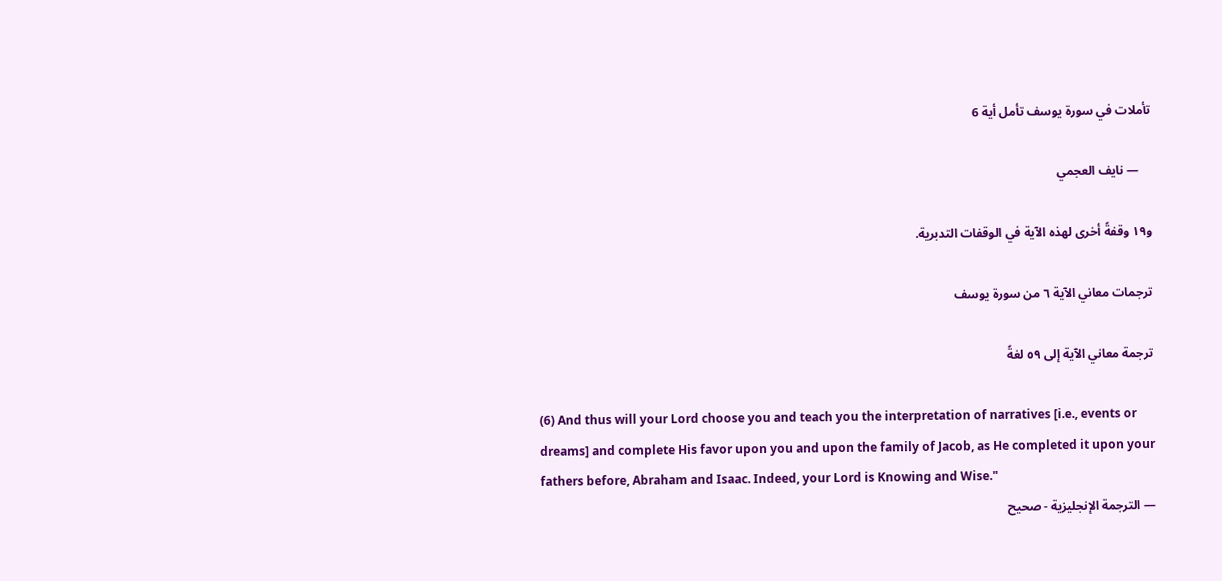تأملات في سورة يوسف تأمل أية 6

    — نايف العجمي

و١٩ وقفةً أخرى لهذه الآية في الوقفات التدبرية.

ترجمات معاني الآية ٦ من سورة يوسف

ترجمة معاني الآية إلى ٥٩ لغةً

(6) And thus will your Lord choose you and teach you the interpretation of narratives [i.e., events or dreams] and complete His favor upon you and upon the family of Jacob, as He completed it upon your fathers before, Abraham and Isaac. Indeed, your Lord is Knowing and Wise."
— الترجمة الإنجليزية - صحيح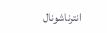انترناشونال